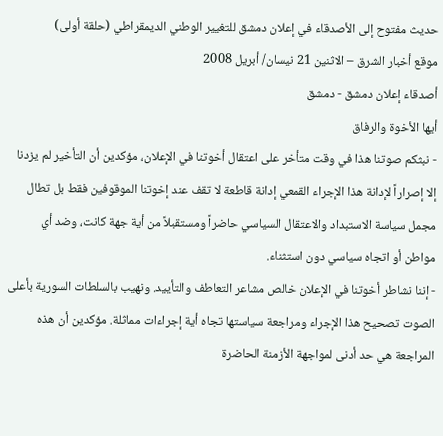حديث مفتوح إلى الأصدقاء في إعلان دمشق للتغيير الوطني الديمقراطي (حلقة أولى)
موقع أخبار الشرق – الاثنين 21 نيسان/ أبريل 2008
أصدقاء إعلان دمشق - دمشق
أيها الأخوة والرفاق
- نبثكم صوتنا هذا في وقت متأخر على اعتقال أخوتنا في الإعلان، مؤكدين أن التأخير لم يزدنا إلا إصراراً لإدانة هذا الإجراء القمعي إدانة قاطعة لا تقف عند إخوتنا الموقوفين فقط بل تطال مجمل سياسة الاستبداد والاعتقال السياسي حاضراً ومستقبلاً من أية جهة كانت، وضد أي مواطن أو اتجاه سياسي دون استثناء.
- إننا نشاطر أخوتنا في الإعلان خالص مشاعر التعاطف والتأييد. ونهيب بالسلطات السورية بأعلى الصوت تصحيح هذا الإجراء ومراجعة سياستها تجاه أية إجراءات مماثلة. مؤكدين أن هذه المراجعة هي حد أدنى لمواجهة الأزمنة الحاضرة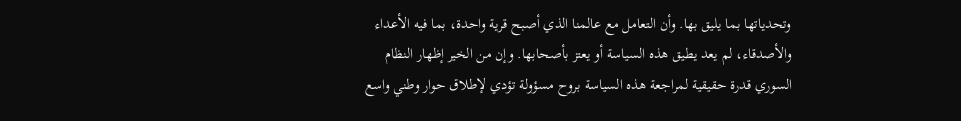وتحدياتها بما يليق بها. وأن التعامل مع عالمنا الذي أصبح قرية واحدة، بما فيه الأعداء والأصدقاء، لم يعد يطيق هذه السياسة أو يعتز بأصحابها. وإن من الخير إظهار النظام السوري قدرة حقيقية لمراجعة هذه السياسة بروح مسؤولة تؤدي لإطلاق حوار وطني واسع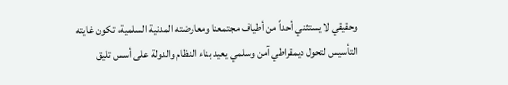وحقيقي لا يستثني أحداً من أطياف مجتمعنا ومعارضته المدنية السلمية، تكون غايته التأسيس لتحول ديمقراطي آمن وسلمي يعيد بناء النظام والدولة على أسس تليق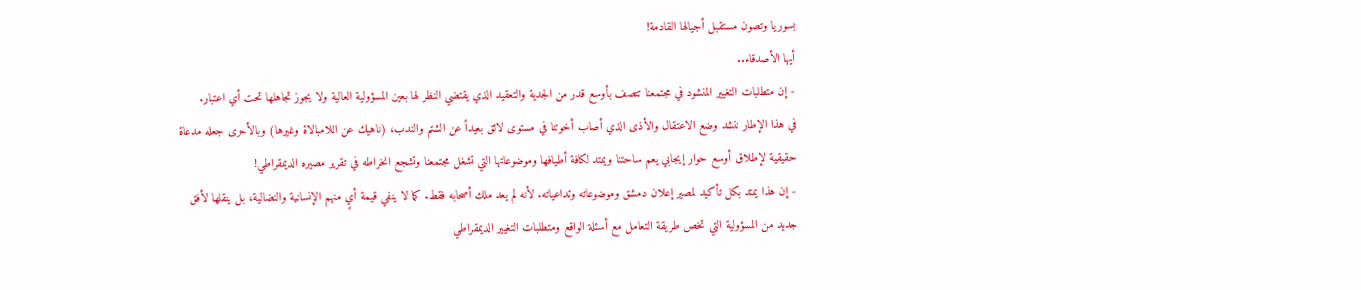بسوريا وتصون مستقبل أجيالها القادمة!
أيها الأصدقاء..
- إن متطلبات التغيير المنشود في مجتمعنا تتصف بأوسع قدر من الجدية والتعقيد الذي يقتضي النظر لها بعين المسؤولية العالية ولا يجوز تجاهلها تحت أي اعتبار.
في هذا الإطار ننشد وضع الاعتقال والأذى الذي أصاب أخوتنا في مستوى لائق بعيداً عن الشتم والندب، (ناهيك عن اللامبالاة وغيرها) وبالأحرى جعله مدعاة حقيقية لإطلاق أوسع حوار إيجابي يعم ساحتنا ويمتد لكافة أطيافها وموضوعاتها التي تشغل مجتمعنا وتشجع انخراطه في تقرير مصيره الديمقراطي!
- إن هذا يمتد بكل تأكيد لمصير إعلان دمشق وموضوعاته وتداعياته. لأنه لم يعد ملك أصحابه فقط. كما لا ينفي قيمة أيٍ منهم الإنسانية والنضالية، بل ينقلها لأفق جديد من المسؤولية التي تخص طريقة التعامل مع أسئلة الواقع ومتطلبات التغيير الديمقراطي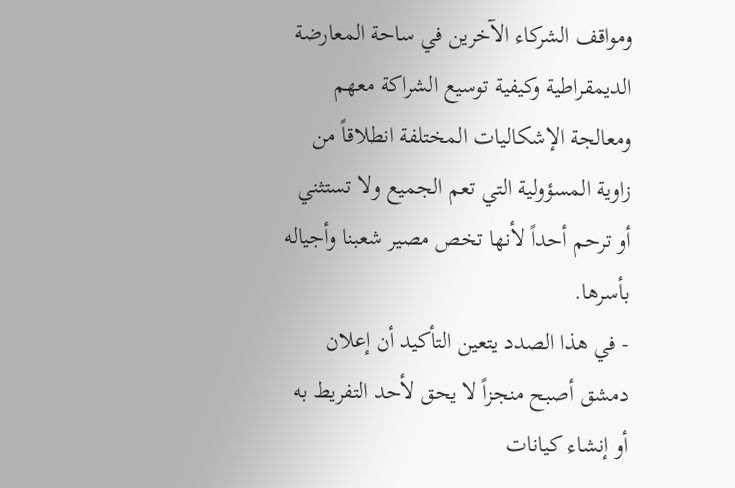ومواقف الشركاء الآخرين في ساحة المعارضة الديمقراطية وكيفية توسيع الشراكة معهم ومعالجة الإشكاليات المختلفة انطلاقاً من زاوية المسؤولية التي تعم الجميع ولا تستثني أو ترحم أحداً لأنها تخص مصير شعبنا وأجياله بأسرها.
- في هذا الصدد يتعين التأكيد أن إعلان دمشق أصبح منجزاً لا يحق لأحد التفريط به أو إنشاء كيانات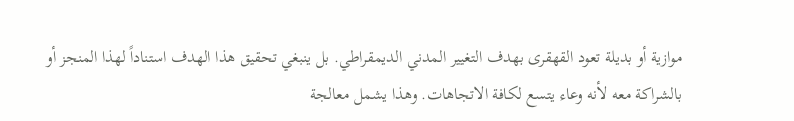موازية أو بديلة تعود القهقرى بهدف التغيير المدني الديمقراطي. بل ينبغي تحقيق هذا الهدف استناداً لهذا المنجز أو بالشراكة معه لأنه وعاء يتسع لكافة الاتجاهات. وهذا يشمل معالجة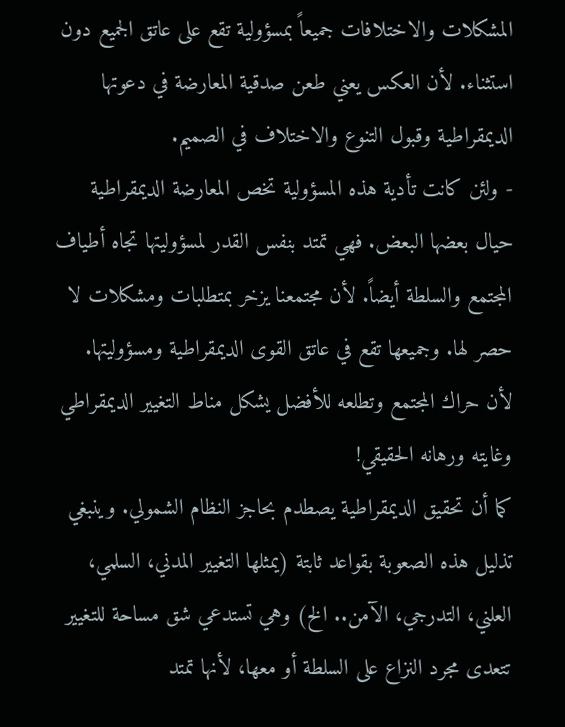المشكلات والاختلافات جميعاً بمسؤولية تقع على عاتق الجميع دون استثناء. لأن العكس يعني طعن صدقية المعارضة في دعوتها الديمقراطية وقبول التنوع والاختلاف في الصميم.
- ولئن كانت تأدية هذه المسؤولية تخص المعارضة الديمقراطية حيال بعضها البعض. فهي تمتد بنفس القدر لمسؤوليتها تجاه أطياف المجتمع والسلطة أيضاً. لأن مجتمعنا يزخر بمتطلبات ومشكلات لا حصر لها. وجميعها تقع في عاتق القوى الديمقراطية ومسؤوليتها. لأن حراك المجتمع وتطلعه للأفضل يشكل مناط التغيير الديمقراطي وغايته ورهانه الحقيقي!
كما أن تحقيق الديمقراطية يصطدم بحاجز النظام الشمولي. وينبغي تذليل هذه الصعوبة بقواعد ثابتة (يمثلها التغيير المدني، السلمي، العلني، التدرجي، الآمن.. الخ) وهي تستدعي شق مساحة للتغيير تتعدى مجرد النزاع على السلطة أو معها، لأنها تمتد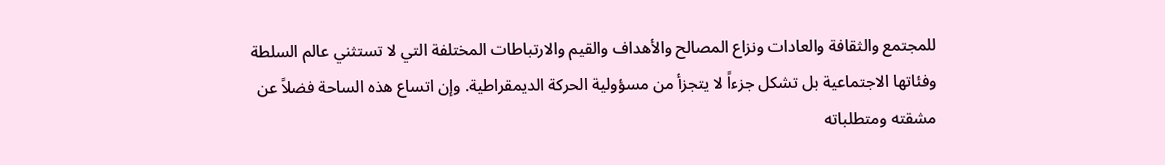للمجتمع والثقافة والعادات ونزاع المصالح والأهداف والقيم والارتباطات المختلفة التي لا تستثني عالم السلطة وفئاتها الاجتماعية بل تشكل جزءاً لا يتجزأ من مسؤولية الحركة الديمقراطية. وإن اتساع هذه الساحة فضلاً عن مشقته ومتطلباته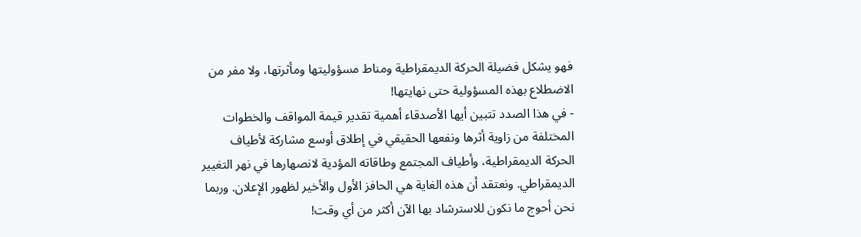فهو يشكل فضيلة الحركة الديمقراطية ومناط مسؤوليتها ومأثرتها، ولا مفر من الاضطلاع بهذه المسؤولية حتى نهايتها!
- في هذا الصدد تتبين أيها الأصدقاء أهمية تقدير قيمة المواقف والخطوات المختلفة من زاوية أثرها ونفعها الحقيقي في إطلاق أوسع مشاركة لأطياف الحركة الديمقراطية، وأطياف المجتمع وطاقاته المؤدية لانصهارها في نهر التغيير الديمقراطي. ونعتقد أن هذه الغاية هي الحافز الأول والأخير لظهور الإعلان. وربما نحن أحوج ما نكون للاسترشاد بها الآن أكثر من أي وقت!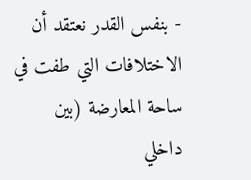- بنفس القدر نعتقد أن الاختلافات التي طفت في ساحة المعارضة (بين داخلي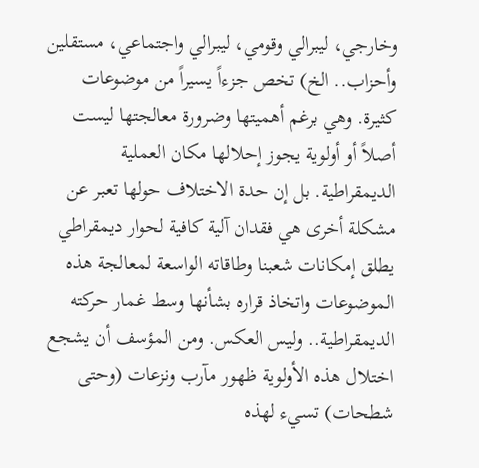وخارجي، ليبرالي وقومي، ليبرالي واجتماعي، مستقلين وأحزاب.. الخ) تخص جزءاً يسيراً من موضوعات كثيرة. وهي برغم أهميتها وضرورة معالجتها ليست أصلاً أو أولوية يجوز إحلالها مكان العملية الديمقراطية. بل إن حدة الاختلاف حولها تعبر عن مشكلة أخرى هي فقدان آلية كافية لحوار ديمقراطي يطلق إمكانات شعبنا وطاقاته الواسعة لمعالجة هذه الموضوعات واتخاذ قراره بشأنها وسط غمار حركته الديمقراطية.. وليس العكس. ومن المؤسف أن يشجع اختلال هذه الأولوية ظهور مآرب ونزعات (وحتى شطحات) تسيء لهذه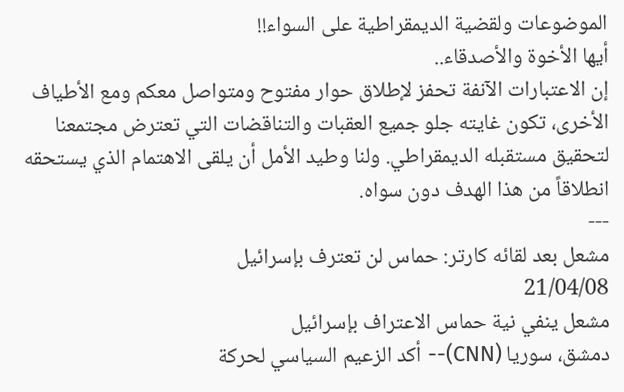الموضوعات ولقضية الديمقراطية على السواء!!
أيها الأخوة والأصدقاء..
إن الاعتبارات الآنفة تحفز لإطلاق حوار مفتوح ومتواصل معكم ومع الأطياف الأخرى، تكون غايته جلو جميع العقبات والتناقضات التي تعترض مجتمعنا لتحقيق مستقبله الديمقراطي. ولنا وطيد الأمل أن يلقى الاهتمام الذي يستحقه انطلاقاً من هذا الهدف دون سواه.
---
مشعل بعد لقائه كارتر: حماس لن تعترف بإسرائيل
21/04/08
مشعل ينفي نية حماس الاعتراف بإسرائيل
دمشق، سوريا (CNN)-- أكد الزعيم السياسي لحركة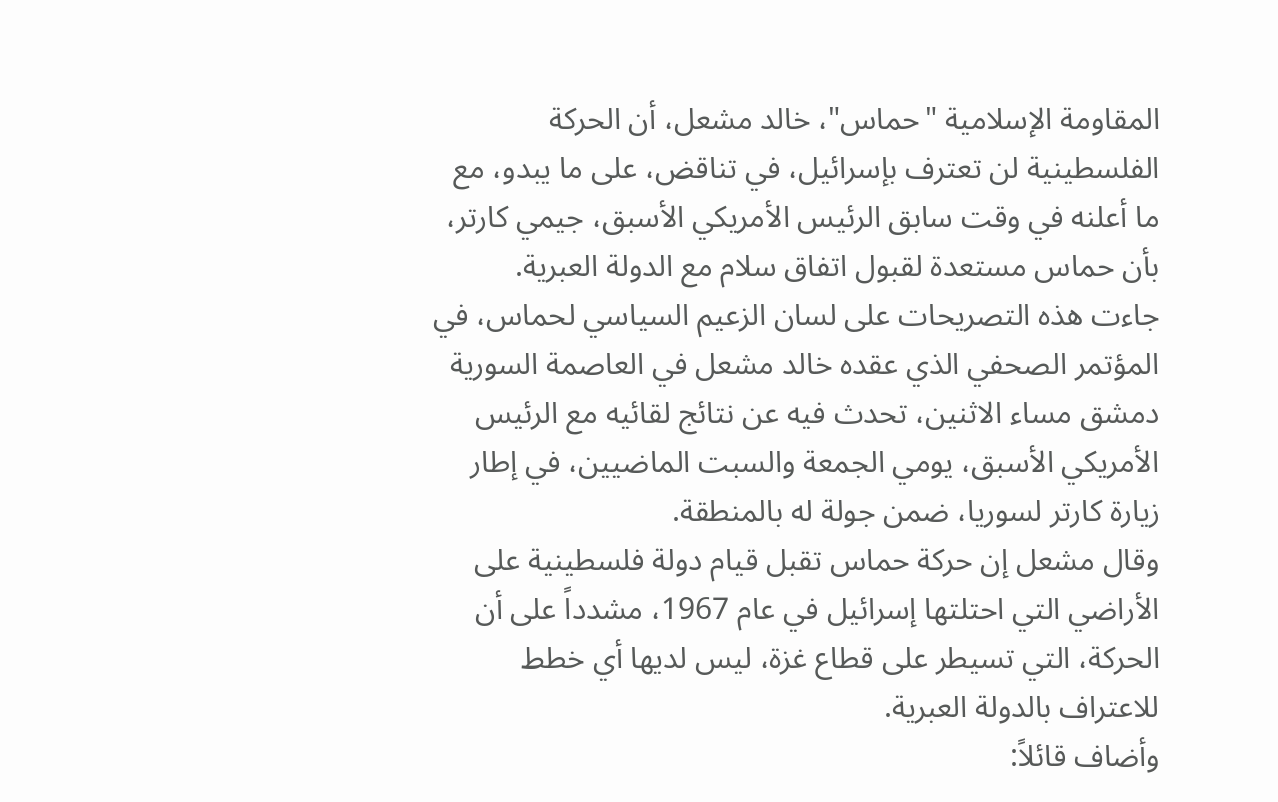المقاومة الإسلامية "حماس"، خالد مشعل، أن الحركة الفلسطينية لن تعترف بإسرائيل، في تناقض، على ما يبدو، مع ما أعلنه في وقت سابق الرئيس الأمريكي الأسبق، جيمي كارتر، بأن حماس مستعدة لقبول اتفاق سلام مع الدولة العبرية.
جاءت هذه التصريحات على لسان الزعيم السياسي لحماس، في المؤتمر الصحفي الذي عقده خالد مشعل في العاصمة السورية دمشق مساء الاثنين، تحدث فيه عن نتائج لقائيه مع الرئيس الأمريكي الأسبق، يومي الجمعة والسبت الماضيين، في إطار زيارة كارتر لسوريا، ضمن جولة له بالمنطقة.
وقال مشعل إن حركة حماس تقبل قيام دولة فلسطينية على الأراضي التي احتلتها إسرائيل في عام 1967، مشدداً على أن الحركة، التي تسيطر على قطاع غزة، ليس لديها أي خطط للاعتراف بالدولة العبرية.
وأضاف قائلاً: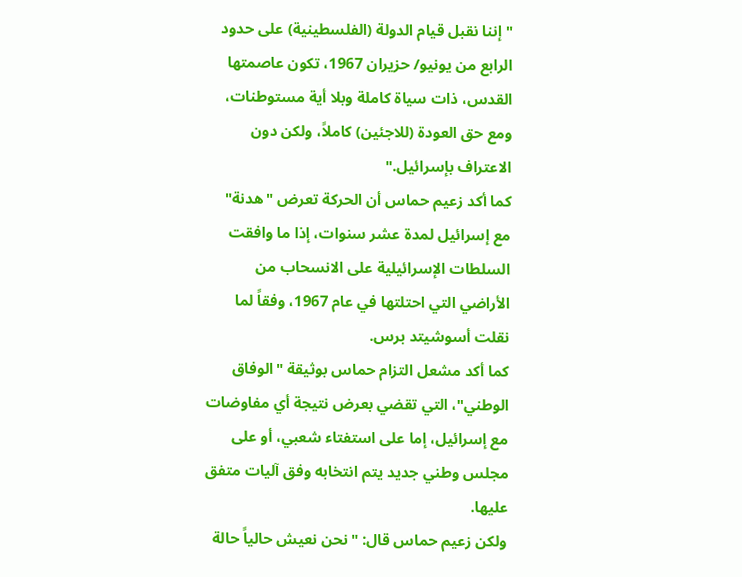"إننا نقبل قيام الدولة (الفلسطينية) على حدود الرابع من يونيو/ حزيران 1967، تكون عاصمتها القدس، ذات سياة كاملة وبلا أية مستوطنات، ومع حق العودة (للاجئين) كاملاً، ولكن دون الاعتراف بإسرائيل."
كما أكد زعيم حماس أن الحركة تعرض "هدنة" مع إسرائيل لمدة عشر سنوات، إذا ما وافقت السلطات الإسرائيلية على الانسحاب من الأراضي التي احتلتها في عام 1967، وفقاً لما نقلت أسوشيتد برس.
كما أكد مشعل التزام حماس بوثيقة "الوفاق الوطني"، التي تقضي بعرض نتيجة أي مفاوضات مع إسرائيل، إما على استفتاء شعبي، أو على مجلس وطني جديد يتم انتخابه وفق آليات متفق عليها.
ولكن زعيم حماس قال: "نحن نعيش حالياً حالة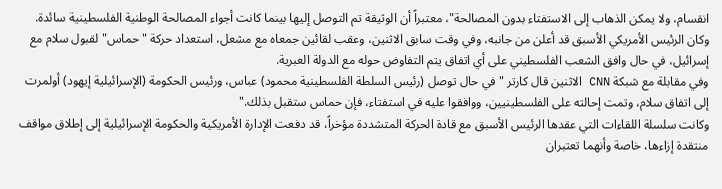انقسام، ولا يمكن الذهاب إلى الاستفتاء بدون المصالحة"، معتبراً أن الوثيقة تم التوصل إليها بينما كانت أجواء المصالحة الوطنية الفلسطينية سائدة.
وكان الرئيس الأمريكي الأسبق قد أعلن من جانبه، وفي وقت سابق الاثنين، وعقب لقائين جمعاه مع مشعل، استعداد حركة "حماس" لقبول سلام مع إسرائيل، في حال وافق الشعب الفلسطيني على أي اتفاق يتم التفاوض حوله مع الدولة العبرية.
وفي مقابلة مع شبكة CNN الاثنين قال كارتر "في حال توصل (رئيس السلطة الفلسطينية محمود) عباس، ورئيس الحكومة (الإسرائيلية إيهود) أولمرت إلى اتفاق سلام، وتمت إحالته على الفلسطينيين، ووافقوا عليه في استفتاء، فإن حماس ستقبل بذلك."
وكانت سلسلة اللقاءات التي عقدها الرئيس الأسبق مع قادة الحركة المتشددة مؤخراً، قد دفعت الإدارة الأمريكية والحكومة الإسرائيلية إلى إطلاق مواقف منتقدة إزاءها، خاصة وأنهما تعتبران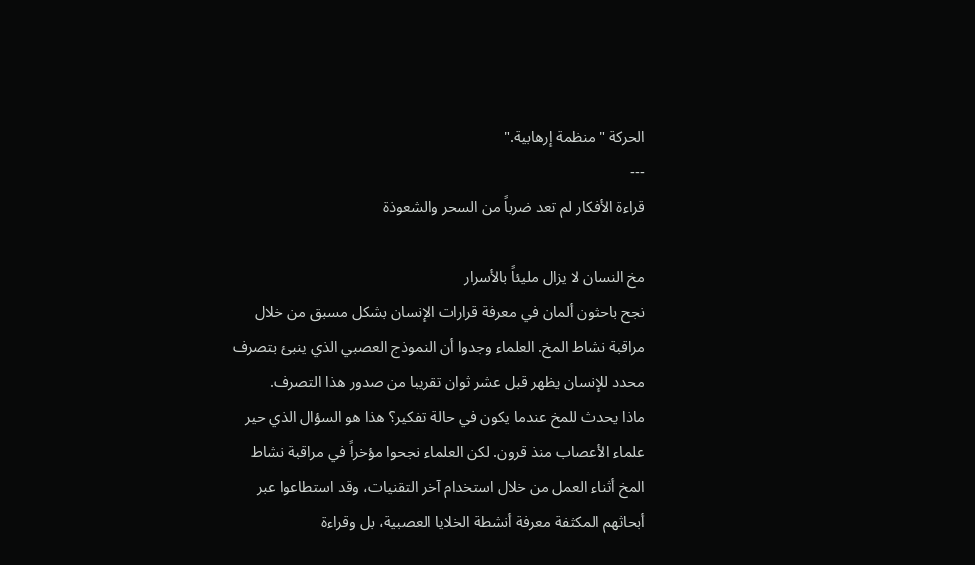الحركة "منظمة إرهابية."
---
قراءة الأفكار لم تعد ضرباً من السحر والشعوذة

مخ النسان لا يزال مليئاً بالأسرار
نجح باحثون ألمان في معرفة قرارات الإنسان بشكل مسبق من خلال مراقبة نشاط المخ. العلماء وجدوا أن النموذج العصبي الذي ينبئ بتصرف محدد للإنسان يظهر قبل عشر ثوان تقريبا من صدور هذا التصرف.
ماذا يحدث للمخ عندما يكون في حالة تفكير؟ هذا هو السؤال الذي حير علماء الأعصاب منذ قرون. لكن العلماء نجحوا مؤخراً في مراقبة نشاط المخ أثناء العمل من خلال استخدام آخر التقنيات، وقد استطاعوا عبر أبحاثهم المكثفة معرفة أنشطة الخلايا العصبية، بل وقراءة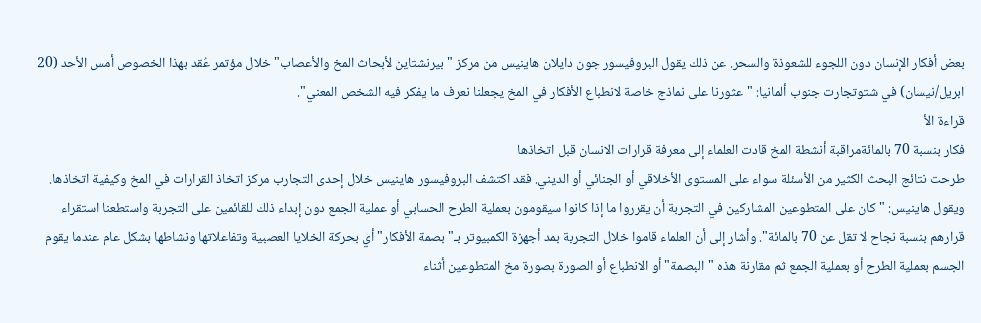بعض أفكار الإنسان دون اللجوء للشعوذة والسحر. عن ذلك يقول البروفيسور جون دايلان هاينيس من مركز "بيرنشتاين لأبحاث المخ والأعصاب" خلال مؤتمر عُقد بهذا الخصوص أمس الأحد (20 ابريل/نيسان) في شتوتجارت جنوب ألمانيا: "عثورنا على نماذج خاصة لانطباع الأفكار في المخ يجعلنا نعرف ما يفكر فيه الشخص المعني".
قراءة الأ
فكار بنسبة 70 بالمائةمراقبة أنشطة المخ قادت العلماء إلى معرفة قرارات الانسان قبل اتخاذها
طرحت نتائج البحث الكثير من الأسئلة سواء على المستوى الأخلاقي أو الجنائي أو الديني. فقد اكتشف البروفيسور هاينيس خلال إحدى التجارب مركز اتخاذ القرارات في المخ وكيفية اتخاذها. ويقول هاينيس: "كان على المتطوعين المشاركين في التجربة أن يقرروا ما إذا كانوا سيقومون بعملية الطرح الحسابي أو عملية الجمع دون إبداء ذلك للقائمين على التجربة واستطعنا استقراء قرارهم بنسبة نجاح لا تقل عن 70 بالمائة". وأشار إلى أن العلماء قاموا خلال التجربة بمد أجهزة الكمبيوتر بـ"بصمة الأفكار" أي بحركة الخلايا العصبية وتفاعلاتها ونشاطها بشكل عام عندما يقوم الجسم بعملية الطرح أو بعملية الجمع ثم مقارنة هذه "البصمة" أو الانطباع أو الصورة بصورة مخ المتطوعين أثناء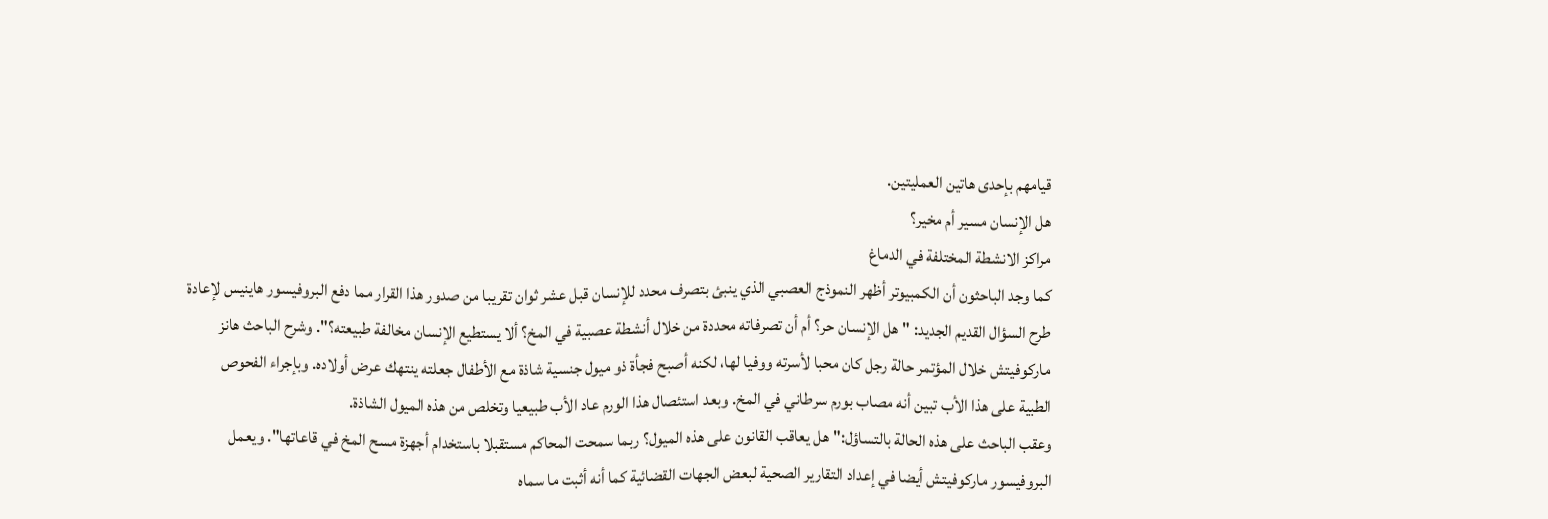قيامهم بإحدى هاتين العمليتين.
هل الإنسان مسير أم مخير؟
مراكز الانشطة المختلفة في الدماغ
كما وجد الباحثون أن الكمبيوتر أظهر النموذج العصبي الذي ينبئ بتصرف محدد للإنسان قبل عشر ثوان تقريبا من صدور هذا القرار مما دفع البروفيسور هاينيس لإعادة طرح السؤال القديم الجديد: "هل الإنسان حر؟ أم أن تصرفاته محددة من خلال أنشطة عصبية في المخ؟ ألا يستطيع الإنسان مخالفة طبيعته؟". وشرح الباحث هانز ماركوفيتش خلال المؤتمر حالة رجل كان محبا لأسرته ووفيا لها، لكنه أصبح فجأة ذو ميول جنسية شاذة مع الأطفال جعلته ينتهك عرض أولاده. وبإجراء الفحوص الطبية على هذا الأب تبين أنه مصاب بورم سرطاني في المخ. وبعد استئصال هذا الورم عاد الأب طبيعيا وتخلص من هذه الميول الشاذة.
وعقب الباحث على هذه الحالة بالتساؤل:"هل يعاقب القانون على هذه الميول؟ ربما سمحت المحاكم مستقبلا باستخدام أجهزة مسح المخ في قاعاتها". ويعمل البروفيسور ماركوفيتش أيضا في إعداد التقارير الصحية لبعض الجهات القضائية كما أنه أثبت ما سماه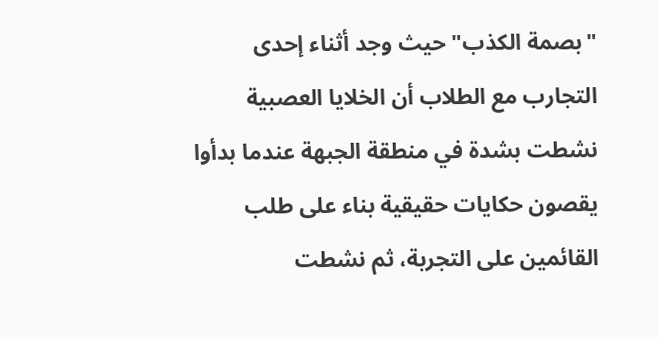"بصمة الكذب" حيث وجد أثناء إحدى التجارب مع الطلاب أن الخلايا العصبية نشطت بشدة في منطقة الجبهة عندما بدأوا يقصون حكايات حقيقية بناء على طلب القائمين على التجربة، ثم نشطت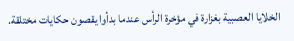الخلايا العصبية بغزارة في مؤخرة الرأس عندما بدأوا يقصون حكايات مختلقة.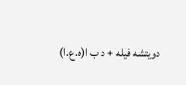دويتشه فيله + د ب ا(ه.ع.ا)